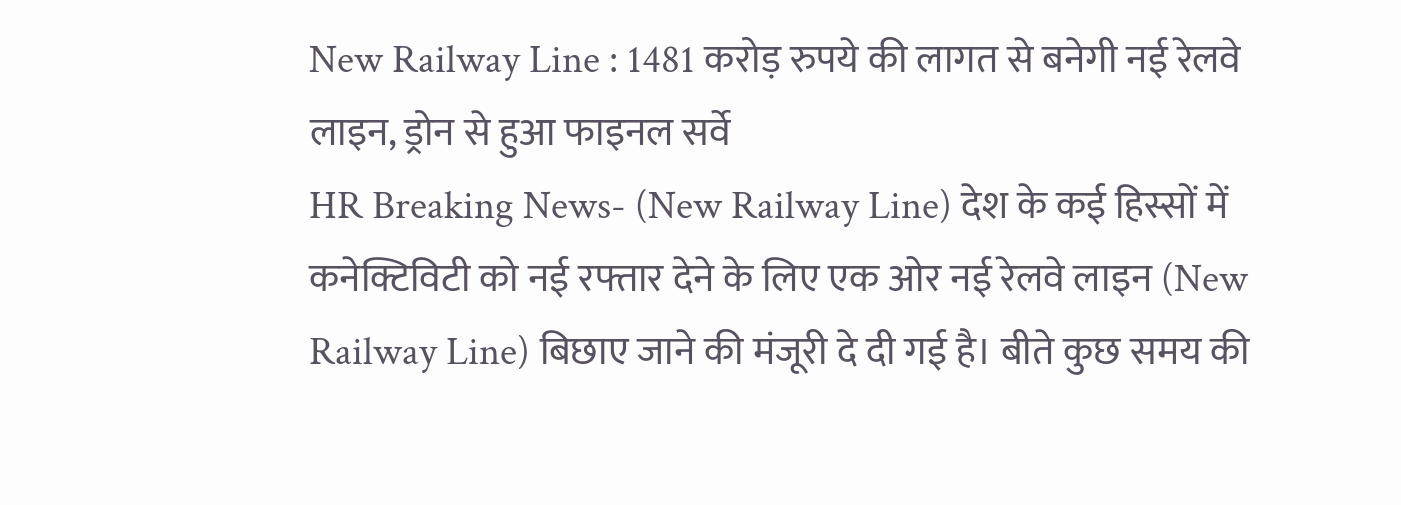New Railway Line : 1481 करोड़ रुपये की लागत से बनेगी नई रेलवे लाइन, ड्रोन से हुआ फाइनल सर्वे
HR Breaking News- (New Railway Line) देश के कई हिस्सों में कनेक्टिविटी को नई रफ्तार देने के लिए एक ओर नई रेलवे लाइन (New Railway Line) बिछाए जाने की मंजूरी दे दी गई है। बीते कुछ समय की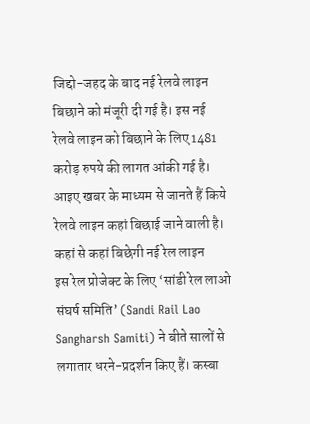जिद्दो-जहद के बाद नई रेलवे लाइन बिछाने को मंजूरी दी गई है। इस नई रेलवे लाइन को बिछाने के लिए 1481 करोड़ रुपये की लागत आंकी गई है। आइए खबर के माध्यम से जानते हैं किये रेलवे लाइन कहां बिछाई जाने वाली है।
कहां से कहां बिछेगी नई रेल लाइन
इस रेल प्रोजेक्ट के लिए ‘सांडी रेल लाओ संघर्ष समिति’ (Sandi Rail Lao Sangharsh Samiti) ने बीते सालों से लगातार धरने-प्रदर्शन किए हैं। कस्बा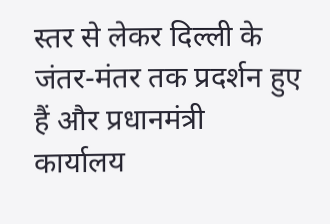स्तर से लेकर दिल्ली के जंतर-मंतर तक प्रदर्शन हुए हैं और प्रधानमंत्री कार्यालय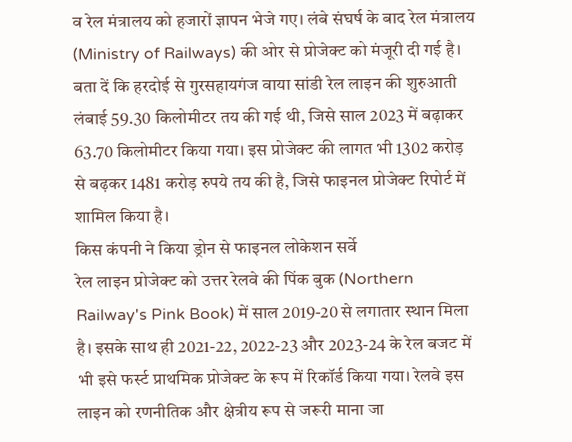व रेल मंत्रालय को हजारों ज्ञापन भेजे गए। लंबे संघर्ष के बाद रेल मंत्रालय (Ministry of Railways) की ओर से प्रोजेक्ट को मंजूरी दी गई है। बता दें कि हरदोई से गुरसहायगंज वाया सांडी रेल लाइन की शुरुआती लंबाई 59.30 किलोमीटर तय की गई थी, जिसे साल 2023 में बढ़ाकर 63.70 किलोमीटर किया गया। इस प्रोजेक्ट की लागत भी 1302 करोड़ से बढ़कर 1481 करोड़ रुपये तय की है, जिसे फाइनल प्रोजेक्ट रिपोर्ट में शामिल किया है।
किस कंपनी ने किया ड्रोन से फाइनल लोकेशन सर्वे
रेल लाइन प्रोजेक्ट को उत्तर रेलवे की पिंक बुक (Northern Railway's Pink Book) में साल 2019-20 से लगातार स्थान मिला है। इसके साथ ही 2021-22, 2022-23 और 2023-24 के रेल बजट में भी इसे फर्स्ट प्राथमिक प्रोजेक्ट के रूप में रिकॉर्ड किया गया। रेलवे इस लाइन को रणनीतिक और क्षेत्रीय रूप से जरूरी माना जा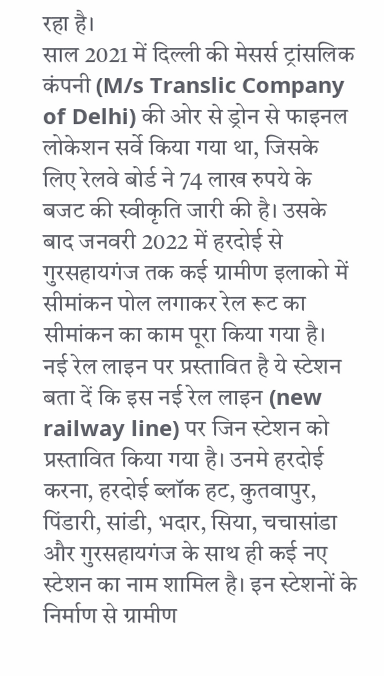रहा है।
साल 2021 में दिल्ली की मेसर्स ट्रांसलिक कंपनी (M/s Translic Company of Delhi) की ओर से ड्रोन से फाइनल लोकेशन सर्वे किया गया था, जिसके लिए रेलवे बोर्ड ने 74 लाख रुपये के बजट की स्वीकृति जारी की है। उसके बाद जनवरी 2022 में हरदोई से गुरसहायगंज तक कई ग्रामीण इलाको में सीमांकन पोल लगाकर रेल रूट का सीमांकन का काम पूरा किया गया है।
नई रेल लाइन पर प्रस्तावित है ये स्टेशन
बता दें कि इस नई रेल लाइन (new railway line) पर जिन स्टेशन को प्रस्तावित किया गया है। उनमे हरदोई करना, हरदोई ब्लॉक हट, कुतवापुर, पिंडारी, सांडी, भदार, सिया, चचासांडा और गुरसहायगंज के साथ ही कई नए स्टेशन का नाम शामिल है। इन स्टेशनों के निर्माण से ग्रामीण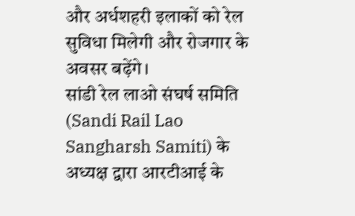और अर्धशहरी इलाकों को रेल सुविधा मिलेगी और रोजगार के अवसर बढ़ेंगे।
सांडी रेल लाओ संघर्ष समिति (Sandi Rail Lao Sangharsh Samiti) के अध्यक्ष द्वारा आरटीआई के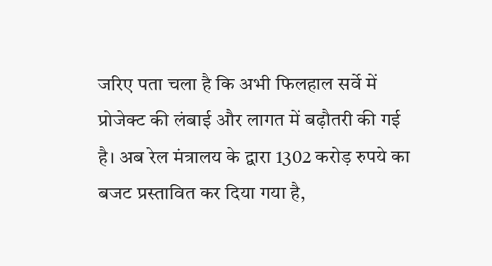जरिए पता चला है कि अभी फिलहाल सर्वे में प्रोजेक्ट की लंबाई और लागत में बढ़ौतरी की गई है। अब रेल मंत्रालय के द्वारा 1302 करोड़ रुपये का बजट प्रस्तावित कर दिया गया है,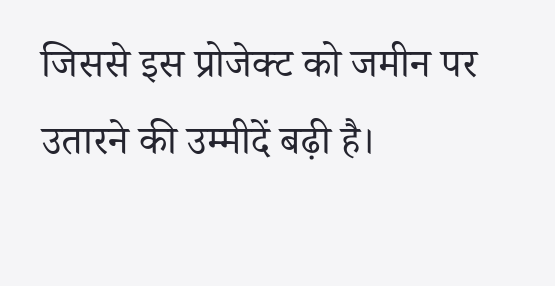जिससे इस प्रोजेक्ट को जमीन पर उतारने की उम्मीदें बढ़ी है।